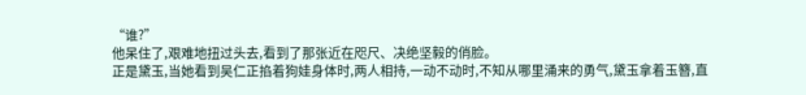“谁?”
他呆住了,艰难地扭过头去,看到了那张近在咫尺、决绝坚毅的俏脸。
正是黛玉,当她看到吴仁正掐着狗娃身体时,两人相持,一动不动时,不知从哪里涌来的勇气,黛玉拿着玉簪,直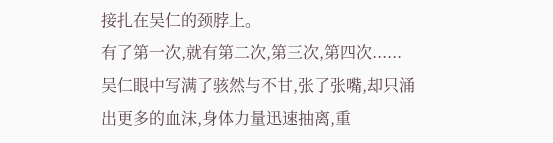接扎在吴仁的颈脖上。
有了第一次,就有第二次,第三次,第四次......
吴仁眼中写满了骇然与不甘,张了张嘴,却只涌出更多的血沫,身体力量迅速抽离,重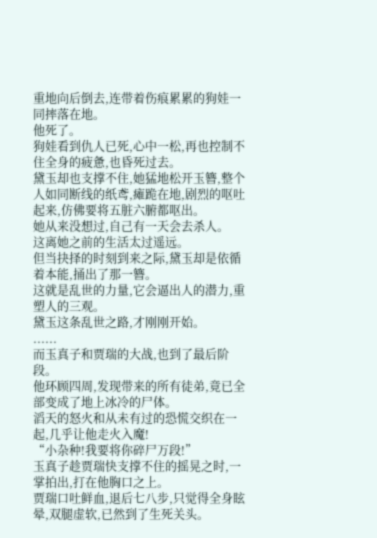重地向后倒去,连带着伤痕累累的狗娃一同摔落在地。
他死了。
狗娃看到仇人已死,心中一松,再也控制不住全身的疲惫,也昏死过去。
黛玉却也支撑不住,她猛地松开玉簪,整个人如同断线的纸鸢,瘫跪在地,剧烈的呕吐起来,仿佛要将五脏六腑都呕出。
她从来没想过,自己有一天会去杀人。
这离她之前的生活太过遥远。
但当抉择的时刻到来之际,黛玉却是依循着本能,捅出了那一簪。
这就是乱世的力量,它会逼出人的潜力,重塑人的三观。
黛玉这条乱世之路,才刚刚开始。
......
而玉真子和贾瑞的大战,也到了最后阶段。
他环顾四周,发现带来的所有徒弟,竟已全部变成了地上冰冷的尸体。
滔天的怒火和从未有过的恐慌交织在一起,几乎让他走火入魔!
“小杂种!我要将你碎尸万段!”
玉真子趁贾瑞快支撑不住的摇晃之时,一掌拍出,打在他胸口之上。
贾瑞口吐鲜血,退后七八步,只觉得全身眩晕,双腿虚软,已然到了生死关头。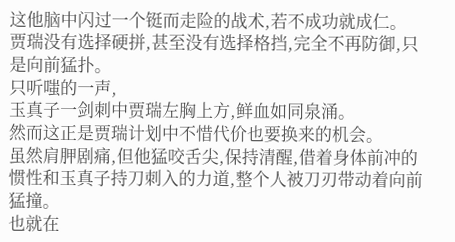这他脑中闪过一个铤而走险的战术,若不成功就成仁。
贾瑞没有选择硬拼,甚至没有选择格挡,完全不再防御,只是向前猛扑。
只听嗤的一声,
玉真子一剑刺中贾瑞左胸上方,鲜血如同泉涌。
然而这正是贾瑞计划中不惜代价也要换来的机会。
虽然肩胛剧痛,但他猛咬舌尖,保持清醒,借着身体前冲的惯性和玉真子持刀刺入的力道,整个人被刀刃带动着向前猛撞。
也就在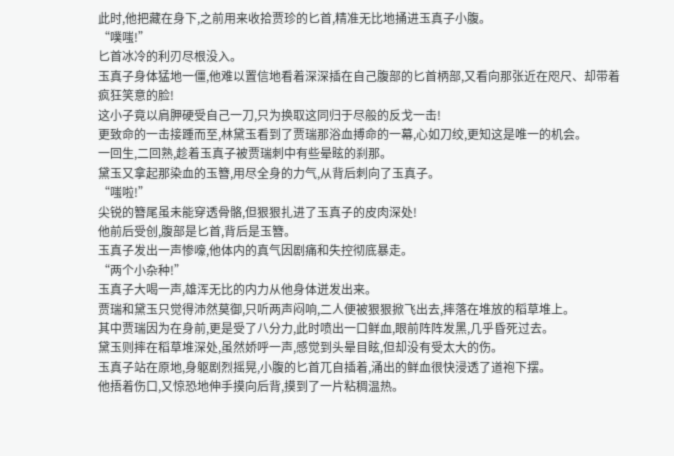此时,他把藏在身下,之前用来收拾贾珍的匕首,精准无比地捅进玉真子小腹。
“噗嗤!”
匕首冰冷的利刃尽根没入。
玉真子身体猛地一僵,他难以置信地看着深深插在自己腹部的匕首柄部,又看向那张近在咫尺、却带着疯狂笑意的脸!
这小子竟以肩胛硬受自己一刀,只为换取这同归于尽般的反戈一击!
更致命的一击接踵而至,林黛玉看到了贾瑞那浴血搏命的一幕,心如刀绞,更知这是唯一的机会。
一回生,二回熟,趁着玉真子被贾瑞刺中有些晕眩的刹那。
黛玉又拿起那染血的玉簪,用尽全身的力气,从背后刺向了玉真子。
“嗤啦!”
尖锐的簪尾虽未能穿透骨骼,但狠狠扎进了玉真子的皮肉深处!
他前后受创,腹部是匕首,背后是玉簪。
玉真子发出一声惨嚎,他体内的真气因剧痛和失控彻底暴走。
“两个小杂种!”
玉真子大喝一声,雄浑无比的内力从他身体迸发出来。
贾瑞和黛玉只觉得沛然莫御,只听两声闷响,二人便被狠狠掀飞出去,摔落在堆放的稻草堆上。
其中贾瑞因为在身前,更是受了八分力,此时喷出一口鲜血,眼前阵阵发黑,几乎昏死过去。
黛玉则摔在稻草堆深处,虽然娇呼一声,感觉到头晕目眩,但却没有受太大的伤。
玉真子站在原地,身躯剧烈摇晃,小腹的匕首兀自插着,涌出的鲜血很快浸透了道袍下摆。
他捂着伤口,又惊恐地伸手摸向后背,摸到了一片粘稠温热。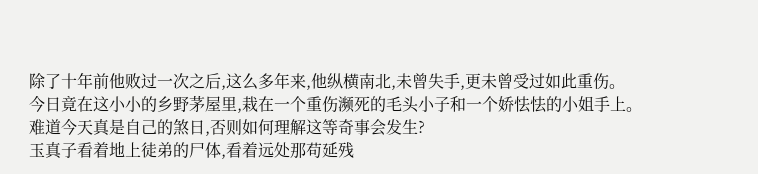除了十年前他败过一次之后,这么多年来,他纵横南北,未曾失手,更未曾受过如此重伤。
今日竟在这小小的乡野茅屋里,栽在一个重伤濒死的毛头小子和一个娇怯怯的小姐手上。
难道今天真是自己的煞日,否则如何理解这等奇事会发生?
玉真子看着地上徒弟的尸体,看着远处那苟延残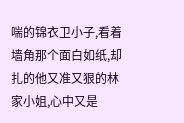喘的锦衣卫小子,看着墙角那个面白如纸,却扎的他又准又狠的林家小姐,心中又是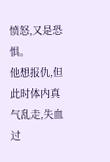愤怒,又是恐惧。
他想报仇,但此时体内真气乱走,失血过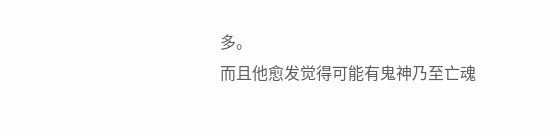多。
而且他愈发觉得可能有鬼神乃至亡魂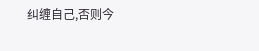纠缠自己,否则今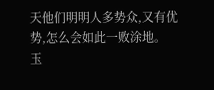天他们明明人多势众,又有优势,怎么会如此一败涂地。
玉